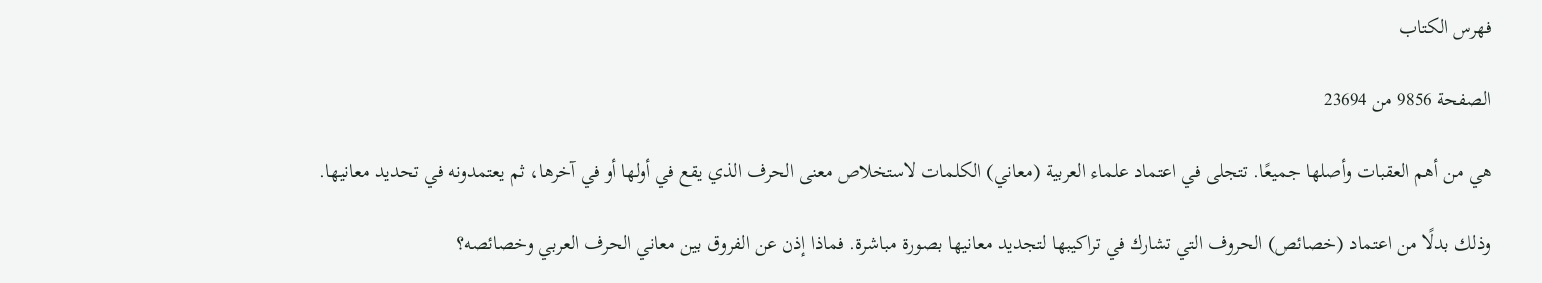فهرس الكتاب

الصفحة 9856 من 23694

هي من أهم العقبات وأصلها جميعًا. تتجلى في اعتماد علماء العربية (معاني) الكلمات لاستخلاص معنى الحرف الذي يقع في أولها أو في آخرها، ثم يعتمدونه في تحديد معانيها.

وذلك بدلًا من اعتماد (خصائص) الحروف التي تشارك في تراكيبها لتجديد معانيها بصورة مباشرة. فماذا إذن عن الفروق بين معاني الحرف العربي وخصائصه؟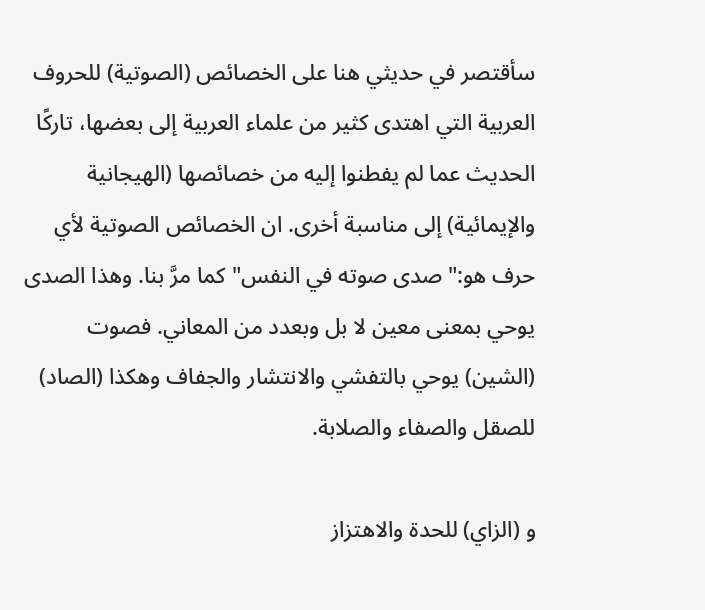سأقتصر في حديثي هنا على الخصائص (الصوتية) للحروف العربية التي اهتدى كثير من علماء العربية إلى بعضها، تاركًا الحديث عما لم يفطنوا إليه من خصائصها (الهيجانية والإيمائية) إلى مناسبة أخرى. ان الخصائص الصوتية لأي حرف هو:"صدى صوته في النفس"كما مرَّ بنا. وهذا الصدى يوحي بمعنى معين لا بل وبعدد من المعاني. فصوت (الشين) يوحي بالتفشي والانتشار والجفاف وهكذا (الصاد) للصقل والصفاء والصلابة.

و (الزاي) للحدة والاهتزاز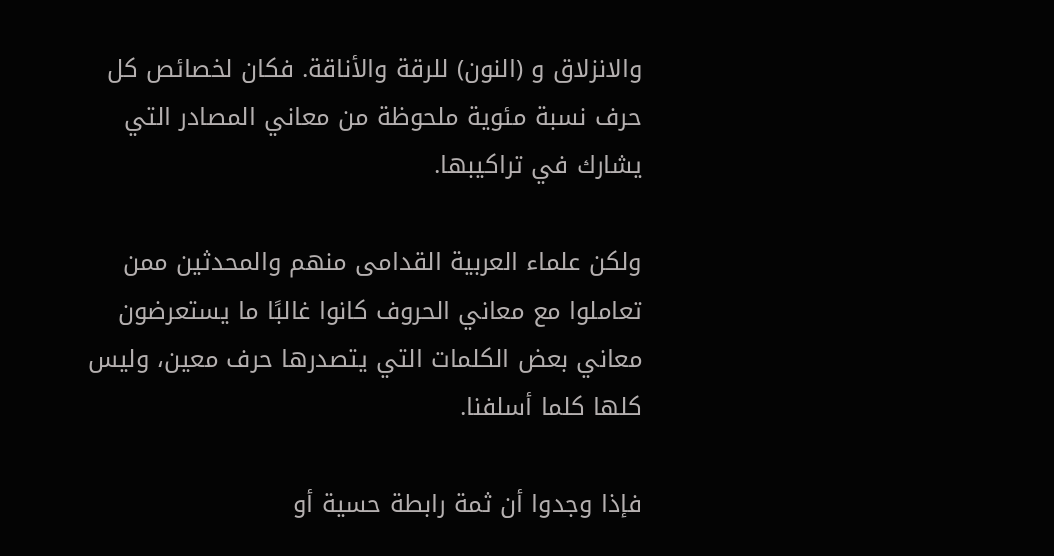والانزلاق و (النون) للرقة والأناقة. فكان لخصائص كل حرف نسبة مئوية ملحوظة من معاني المصادر التي يشارك في تراكيبها.

ولكن علماء العربية القدامى منهم والمحدثين ممن تعاملوا مع معاني الحروف كانوا غالبًا ما يستعرضون معاني بعض الكلمات التي يتصدرها حرف معين، وليس كلها كلما أسلفنا.

فإذا وجدوا أن ثمة رابطة حسية أو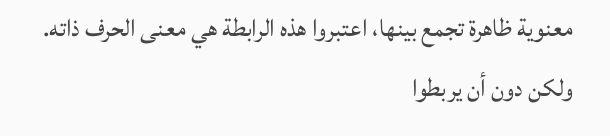معنوية ظاهرة تجمع بينها، اعتبروا هذه الرابطة هي معنى الحرف ذاته. ولكن دون أن يربطوا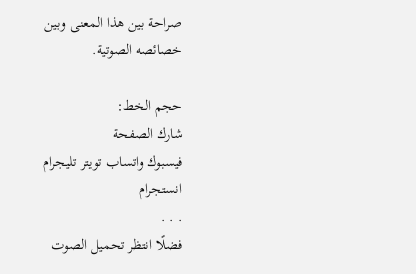صراحة بين هذا المعنى وبين خصائصه الصوتية.

حجم الخط:
شارك الصفحة
فيسبوك واتساب تويتر تليجرام انستجرام
. . .
فضلًا انتظر تحميل الصوت